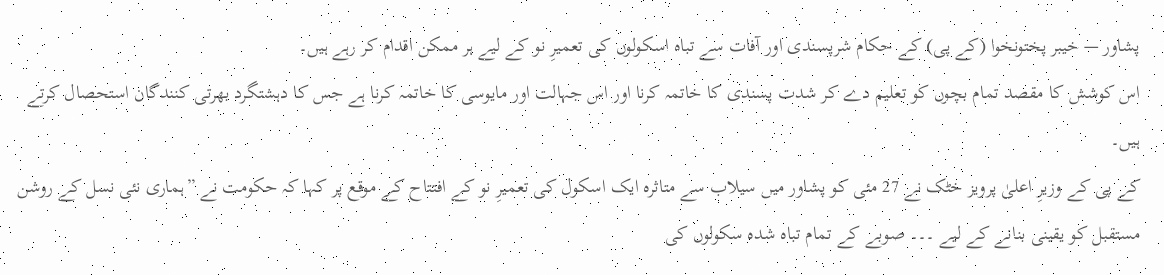پشاور — خیبر پختونخوا (کے پی) کے حکام شرپسندی اور آفات سے تباہ اسکولوں کی تعمیرِ نو کے لیے ہر ممکن اقدام کر رہے ہیں۔
اس کوشش کا مقصد تمام بچوں کو تعلیم دے کر شدت پسندی کا خاتمہ کرنا اور اس جہالت اور مایوسی کا خاتمہ کرنا ہے جس کا دہشتگرد بھرتی کنندگان استحصال کرتے ہیں۔
کے پی کے وزیرِ اعلیٰ پرویز خٹک نے 27 مئی کو پشاور میں سیلاب سے متاثرہ ایک اسکول کی تعمیرِ نو کے افتتاح کے موقع پر کہا کہ حکومت نے ”ہماری نئی نسل کے روشن مستقبل کو یقینی بنانے کے لیے ۔۔۔ صوبے کے تمام تباہ شدہ سکولوں کی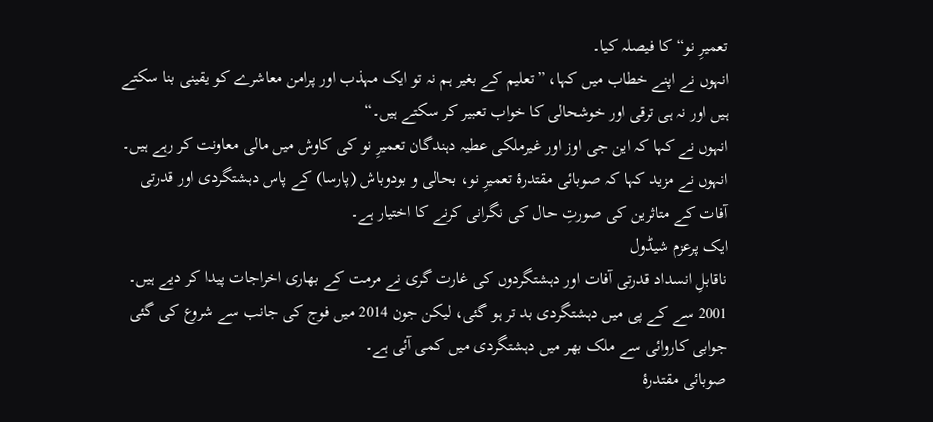تعمیرِ نو“ کا فیصلہ کیا۔
انہوں نے اپنے خطاب میں کہا، ”تعلیم کے بغیر ہم نہ تو ایک مہذب اور پرامن معاشرے کو یقینی بنا سکتے ہیں اور نہ ہی ترقی اور خوشحالی کا خواب تعبیر کر سکتے ہیں۔“
انہوں نے کہا کہ این جی اوز اور غیرملکی عطیہ دہندگان تعمیرِ نو کی کاوش میں مالی معاونت کر رہے ہیں۔
انہوں نے مزید کہا کہ صوبائی مقتدرۂ تعمیرِ نو، بحالی و بودوباش (پارسا) کے پاس دہشتگردی اور قدرتی آفات کے متاثرین کی صورتِ حال کی نگرانی کرنے کا اختیار ہے۔
ایک پرعزم شیڈول
ناقابلِ انسداد قدرتی آفات اور دہشتگردوں کی غارت گری نے مرمت کے بھاری اخراجات پیدا کر دیے ہیں۔ 2001 سے کے پی میں دہشتگردی بد تر ہو گئی، لیکن جون 2014 میں فوج کی جانب سے شروع کی گئی جوابی کاروائی سے ملک بھر میں دہشتگردی میں کمی آئی ہے۔
صوبائی مقتدرۂ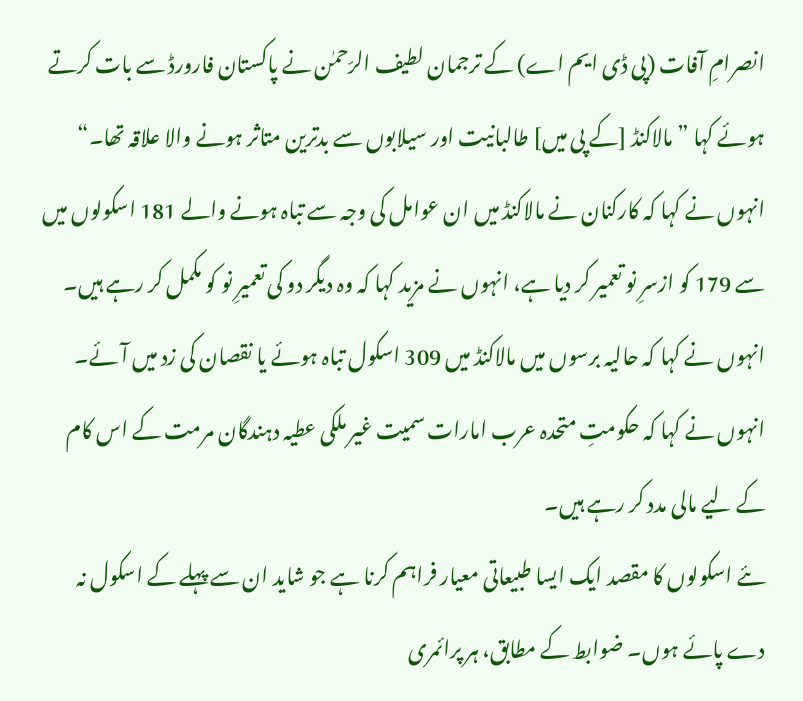انصرامِ آفات (پی ڈی ایم اے) کے ترجمان لطیف الرّحمٰن نے پاکستان فارورڈ سے بات کرتے ہوئے کہا ”مالاکنڈ [کے پی میں] طالبانیت اور سیلابوں سے بدترین متاثر ہونے والا علاقہ تھا۔“
انہوں نے کہا کہ کارکنان نے مالاکنڈ میں ان عوامل کی وجہ سے تباہ ہونے والے 181 اسکولوں میں سے 179 کو ازسرِ نو تعمیر کر دیا ہے، انہوں نے مزید کہا کہ وہ دیگر دو کی تعمیرِ نو کو مکمل کر رہے ہیں۔
انہوں نے کہا کہ حالیہ برسوں میں مالاکنڈ میں 309 اسکول تباہ ہوئے یا نقصان کی زد میں آئے۔
انہوں نے کہا کہ حکومتِ متحدہ عرب امارات سمیت غیر ملکی عطیہ دہندگان مرمت کے اس کام کے لیے مالی مدد کر رہے ہیں۔
ںئے اسکولوں کا مقصد ایک ایسا طبیعاتی معیار فراہم کرنا ہے جو شاید ان سے پہلے کے اسکول نہ دے پائے ہوں۔ ضوابط کے مطابق، ہر پرائمری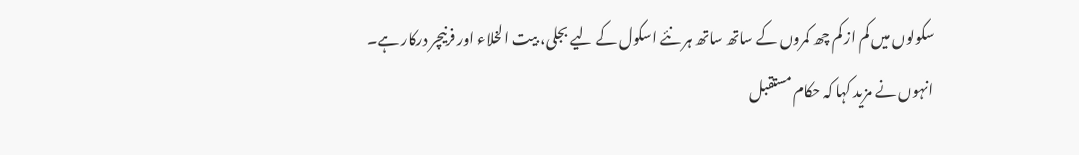سکولوں میں کم از کم چھ کمروں کے ساتھ ساتھ ہر نئے اسکول کے لیے بجلی، بیت الخلاء اور فرنیچر درکار ہے۔
انہوں نے مزید کہا کہ حکام مستقبل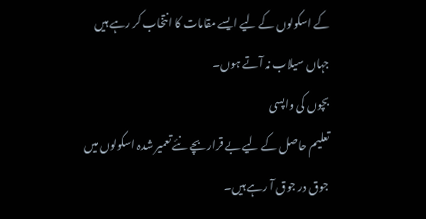کے اسکولوں کے لیے ایسے مقامات کا انتخاب کر رہے ہیں جہاں سیلاب نہ آتے ہوں۔
بچوں کی واپسی
تعلیم حاصل کے لیے بے قرار بچے نئے تعمیر شدہ اسکولوں میں جوق در جوق آ رہے ہیں۔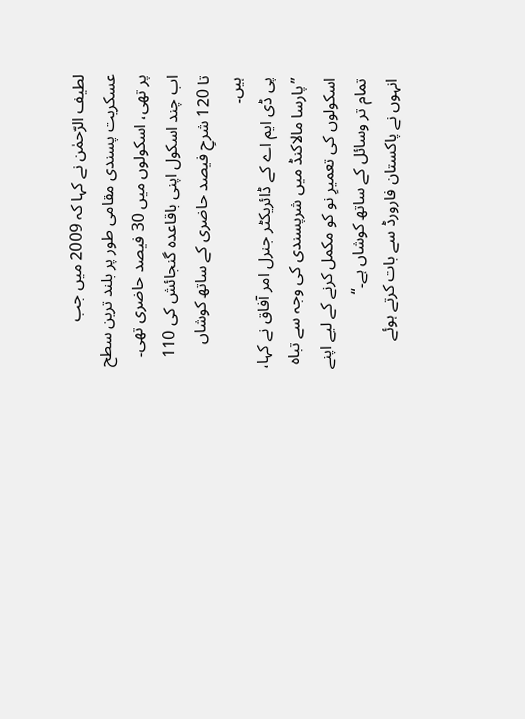لطیف الرّحمٰن نے کہا کہ 2009 میں جب عسکریت پسندی مقامی طور پر بلند ترین سطح پر تھی، اسکولوں میں 30 فیصد حاضری تھی۔ اب چند اسکول اپنی باقاعدہ گنجائش کی 110 تا 120 شرحِ فیصد حاضری کے ساتھ کوشاں ہیں۔
پی ڈی ایم اے کے ڈائریکٹر جنرل امر آفاق نے کہا، ”پارسا مالاکنڈ میں شرپسندی کی وجہ سے تباہ اسکولوں کی تعمیرِ نو کو مکمل کرنے کے لیے اپنے تمام تر وسائل کے ساتھ کوشاں ہے۔“
انہوں نے پاکستان فارورڈ سے بات کرتے ہوئے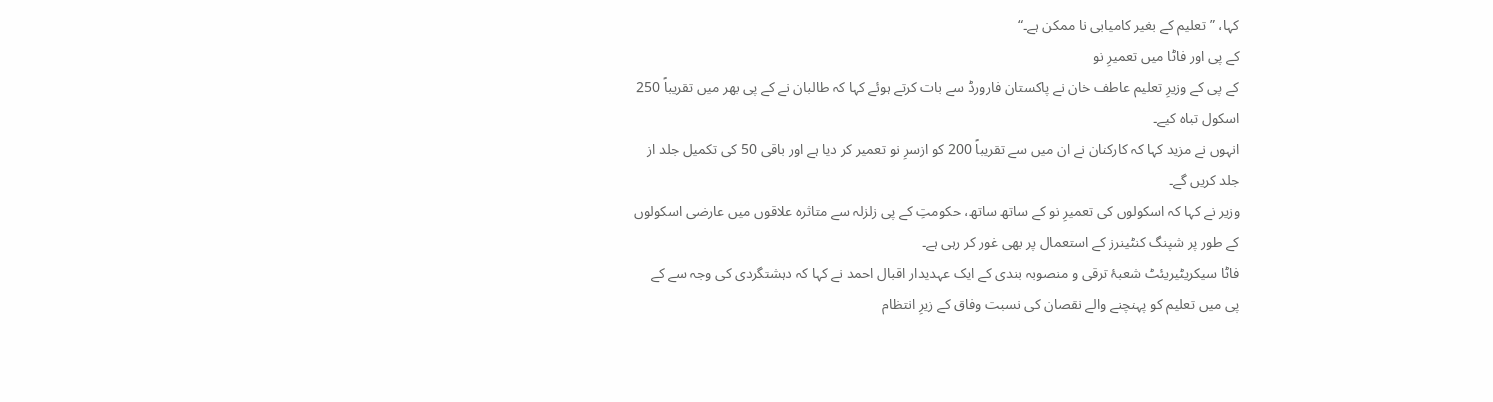کہا، ”تعلیم کے بغیر کامیابی نا ممکن ہے۔“
کے پی اور فاٹا میں تعمیرِ نو
کے پی کے وزیرِ تعلیم عاطف خان نے پاکستان فارورڈ سے بات کرتے ہوئے کہا کہ طالبان نے کے پی بھر میں تقریباً 250 اسکول تباہ کیے۔
انہوں نے مزید کہا کہ کارکنان نے ان میں سے تقریباً 200 کو ازسرِ نو تعمیر کر دیا ہے اور باقی 50 کی تکمیل جلد از جلد کریں گے۔
وزیر نے کہا کہ اسکولوں کی تعمیرِ نو کے ساتھ ساتھ، حکومتِ کے پی زلزلہ سے متاثرہ علاقوں میں عارضی اسکولوں کے طور پر شپنگ کنٹینرز کے استعمال پر بھی غور کر رہی ہے۔
فاٹا سیکریٹیریئٹ شعبۂ ترقی و منصوبہ بندی کے ایک عہدیدار اقبال احمد نے کہا کہ دہشتگردی کی وجہ سے کے پی میں تعلیم کو پہنچنے والے نقصان کی نسبت وفاق کے زیرِ انتظام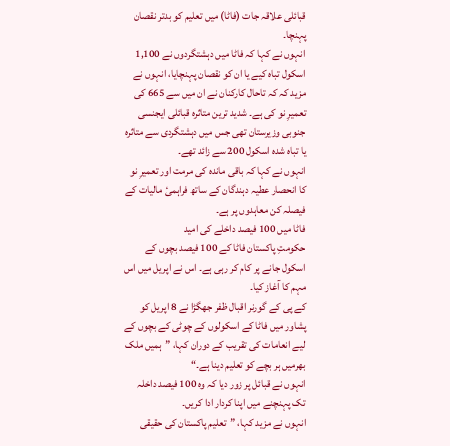قبائلی علاقہ جات (فاٹا) میں تعلیم کو بدتر نقصان پہنچا۔
انہوں نے کہا کہ فاٹا میں دہشتگردوں نے 1,100 اسکول تباہ کیے یا ان کو نقصان پہنچایا، انہوں نے مزید کہ کہ تاحال کارکنان نے ان میں سے 665 کی تعمیرِ نو کی ہے۔ شدید ترین متاثرہ قبائلی ایجنسی جنوبی وزیرستان تھی جس میں دہشتگردی سے متاثرہ یا تباہ شدہ اسکول 200 سے زائد تھے۔
انہوں نے کہا کہ باقی ماندہ کی مرمت اور تعمیرِ نو کا انحصار عطیہ دہندگان کے ساتھ فراہمیٔ مالیات کے فیصلہ کن معاہدوں پر ہے۔
فاٹا میں 100 فیصد داخلے کی امید
حکومتِ پاکستان فاٹا کے 100 فیصد بچوں کے اسکول جانے پر کام کر رہی ہے۔ اس نے اپریل میں اس مہم کا آغاز کیا۔
کے پی کے گورنر اقبال ظفر جھگڑا نے 8 اپریل کو پشاور میں فاٹا کے اسکولوں کے چوٹی کے بچوں کے لیے انعامات کی تقریب کے دوران کہا، ”ہمیں ملک بھرمیں ہر بچے کو تعلیم دینا ہے۔“
انہوں نے قبائل پر زور دیا کہ وہ 100 فیصد داخلہ تک پہنچنے میں اپنا کردار ادا کریں۔
انہوں نے مزید کہا، ”تعلیم پاکستان کی حقیقی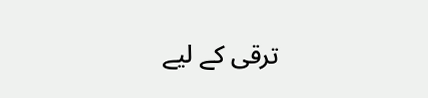ترقی کے لیے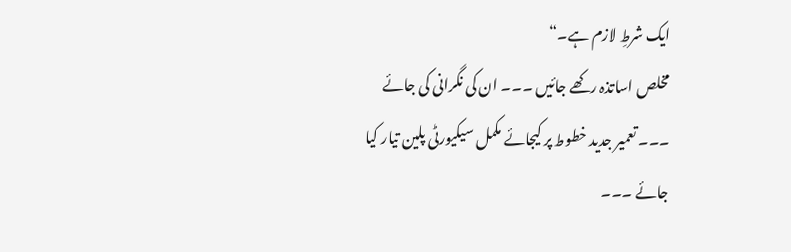ایک شرطِ لازم ہے۔“
مخلص اساتذہ رکھے جائیں ۔۔۔ ان کی نگرانی کی جائے ۔۔۔ تعمیر جدید خطوط پر کیجائے مکمل سیکیورٹی پلین تیار کیا جائے ۔۔۔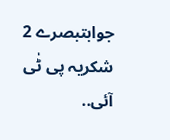جوابتبصرے 2
شکریہ پی ٹٰی آئی..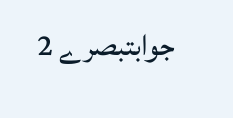جوابتبصرے 2